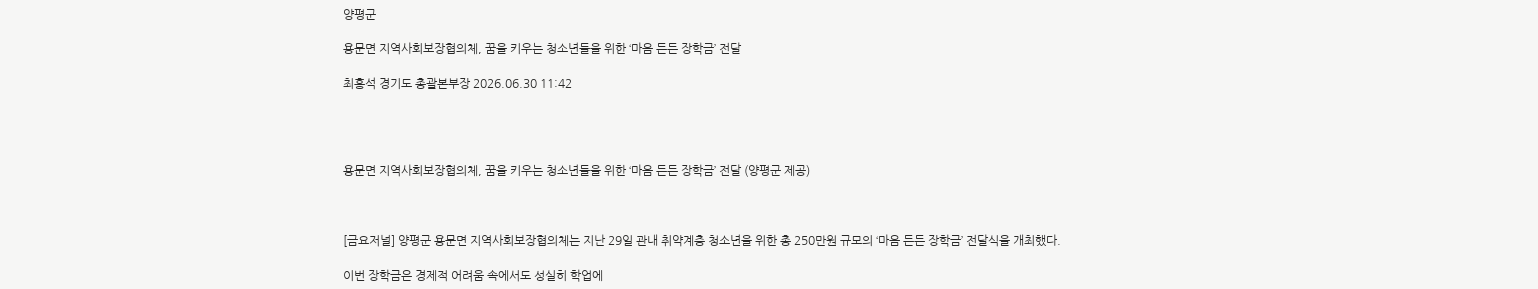양평군

용문면 지역사회보장협의체, 꿈을 키우는 청소년들을 위한 ‘마음 든든 장학금’ 전달

최홍석 경기도 총괄본부장 2026.06.30 11:42




용문면 지역사회보장협의체, 꿈을 키우는 청소년들을 위한 ‘마음 든든 장학금’ 전달 (양평군 제공)



[금요저널] 양평군 용문면 지역사회보장협의체는 지난 29일 관내 취약계층 청소년을 위한 총 250만원 규모의 ‘마음 든든 장학금’ 전달식을 개최했다.

이번 장학금은 경제적 어려움 속에서도 성실히 학업에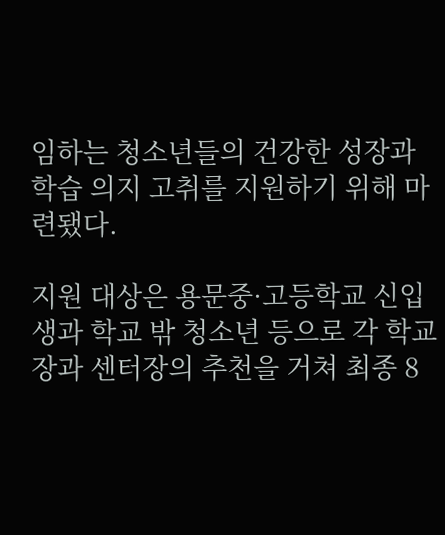임하는 청소년들의 건강한 성장과 학습 의지 고취를 지원하기 위해 마련됐다.

지원 대상은 용문중·고등학교 신입생과 학교 밖 청소년 등으로 각 학교장과 센터장의 추천을 거쳐 최종 8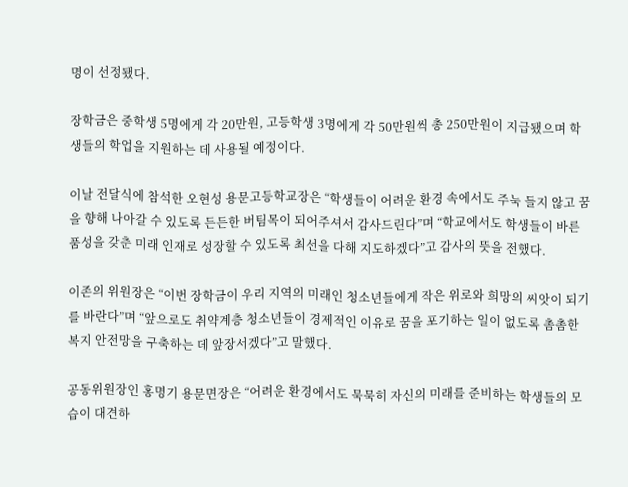명이 선정됐다.

장학금은 중학생 5명에게 각 20만원, 고등학생 3명에게 각 50만원씩 총 250만원이 지급됐으며 학생들의 학업을 지원하는 데 사용될 예정이다.

이날 전달식에 참석한 오현성 용문고등학교장은 “학생들이 어려운 환경 속에서도 주눅 들지 않고 꿈을 향해 나아갈 수 있도록 든든한 버팀목이 되어주셔서 감사드린다”며 “학교에서도 학생들이 바른 품성을 갖춘 미래 인재로 성장할 수 있도록 최선을 다해 지도하겠다”고 감사의 뜻을 전했다.

이존의 위원장은 “이번 장학금이 우리 지역의 미래인 청소년들에게 작은 위로와 희망의 씨앗이 되기를 바란다”며 “앞으로도 취약계층 청소년들이 경제적인 이유로 꿈을 포기하는 일이 없도록 촘촘한 복지 안전망을 구축하는 데 앞장서겠다”고 말했다.

공동위원장인 홍명기 용문면장은 “어려운 환경에서도 묵묵히 자신의 미래를 준비하는 학생들의 모습이 대견하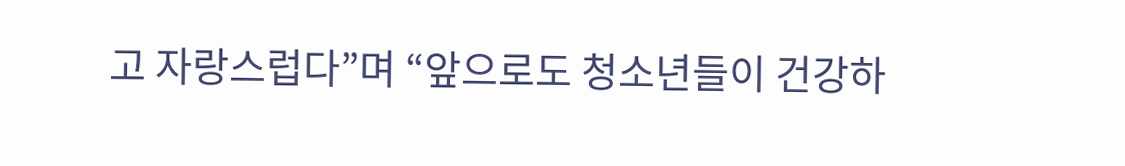고 자랑스럽다”며 “앞으로도 청소년들이 건강하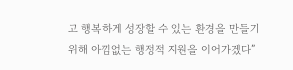고 행복하게 성장할 수 있는 환경을 만들기 위해 아낌없는 행정적 지원을 이어가겠다”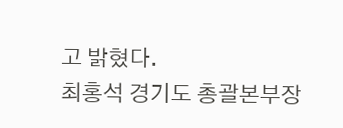고 밝혔다.
최홍석 경기도 총괄본부장